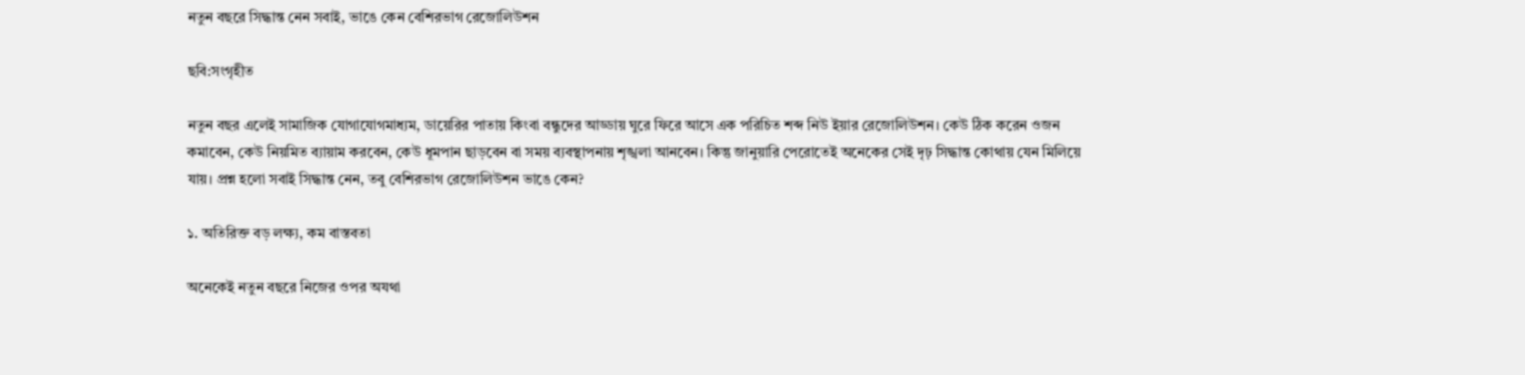নতুন বছরে সিদ্ধান্ত নেন সবাই, ভাঙে কেন বেশিরভাগ রেজোলিউশন

ছবি:সংগৃহীত

নতুন বছর এলেই সামাজিক যোগাযোগমাধ্যম, ডায়েরির পাতায় কিংবা বন্ধুদের আড্ডায় ঘুরে ফিরে আসে এক পরিচিত শব্দ নিউ ইয়ার রেজোলিউশন। কেউ ঠিক করেন ওজন কমাবেন, কেউ নিয়মিত ব্যায়াম করবেন, কেউ ধূমপান ছাড়বেন বা সময় ব্যবস্থাপনায় শৃঙ্খলা আনবেন। কিন্তু জানুয়ারি পেরোতেই অনেকের সেই দৃঢ় সিদ্ধান্ত কোথায় যেন মিলিয়ে যায়। প্রশ্ন হলো সবাই সিদ্ধান্ত নেন, তবু বেশিরভাগ রেজোলিউশন ভাঙে কেন?

১. অতিরিক্ত বড় লক্ষ্য, কম বাস্তবতা

অনেকেই নতুন বছরে নিজের ওপর অযথা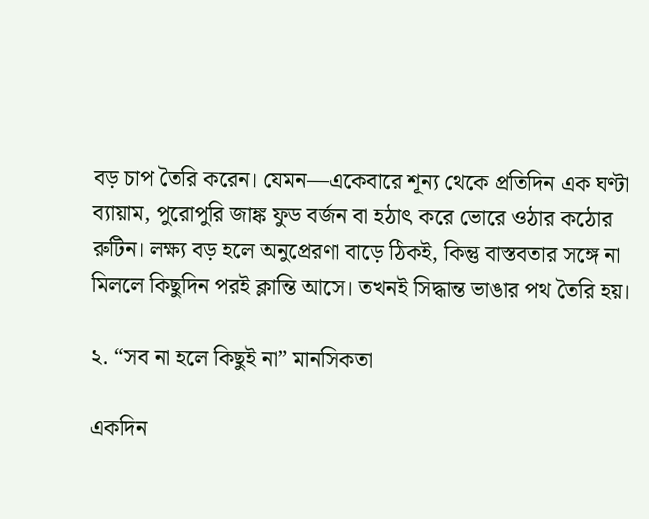বড় চাপ তৈরি করেন। যেমন—একেবারে শূন্য থেকে প্রতিদিন এক ঘণ্টা ব্যায়াম, পুরোপুরি জাঙ্ক ফুড বর্জন বা হঠাৎ করে ভোরে ওঠার কঠোর রুটিন। লক্ষ্য বড় হলে অনুপ্রেরণা বাড়ে ঠিকই, কিন্তু বাস্তবতার সঙ্গে না মিললে কিছুদিন পরই ক্লান্তি আসে। তখনই সিদ্ধান্ত ভাঙার পথ তৈরি হয়।

২. “সব না হলে কিছুই না” মানসিকতা

একদিন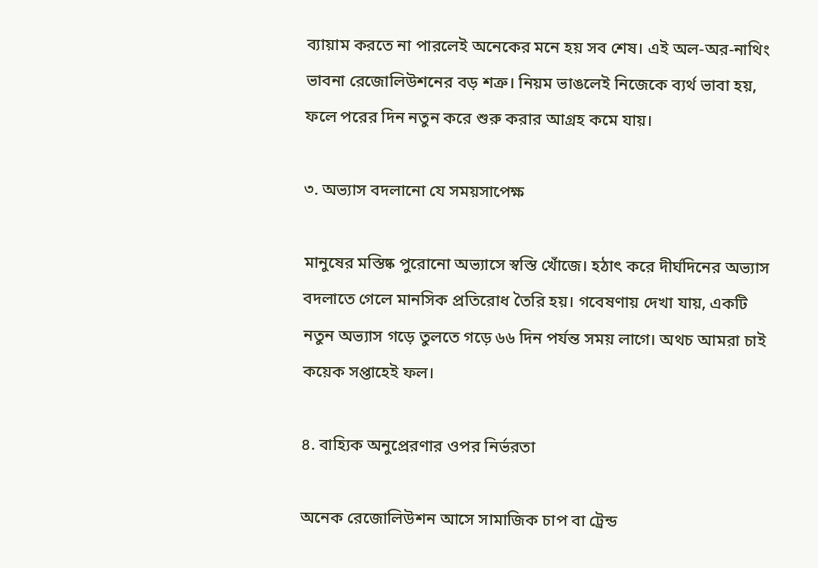ব্যায়াম করতে না পারলেই অনেকের মনে হয় সব শেষ। এই অল-অর-নাথিং ভাবনা রেজোলিউশনের বড় শত্রু। নিয়ম ভাঙলেই নিজেকে ব্যর্থ ভাবা হয়, ফলে পরের দিন নতুন করে শুরু করার আগ্রহ কমে যায়।

৩. অভ্যাস বদলানো যে সময়সাপেক্ষ

মানুষের মস্তিষ্ক পুরোনো অভ্যাসে স্বস্তি খোঁজে। হঠাৎ করে দীর্ঘদিনের অভ্যাস বদলাতে গেলে মানসিক প্রতিরোধ তৈরি হয়। গবেষণায় দেখা যায়, একটি নতুন অভ্যাস গড়ে তুলতে গড়ে ৬৬ দিন পর্যন্ত সময় লাগে। অথচ আমরা চাই কয়েক সপ্তাহেই ফল।

৪. বাহ্যিক অনুপ্রেরণার ওপর নির্ভরতা

অনেক রেজোলিউশন আসে সামাজিক চাপ বা ট্রেন্ড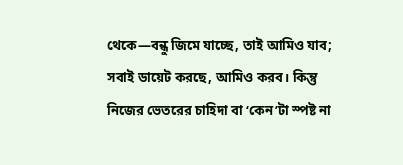থেকে—বন্ধু জিমে যাচ্ছে, তাই আমিও যাব; সবাই ডায়েট করছে, আমিও করব। কিন্তু নিজের ভেতরের চাহিদা বা ‘কেন’টা স্পষ্ট না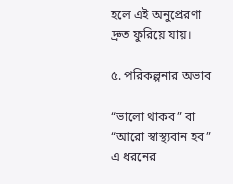হলে এই অনুপ্রেরণা দ্রুত ফুরিয়ে যায়।

৫. পরিকল্পনার অভাব

“ভালো থাকব” বা “আরো স্বাস্থ্যবান হব” এ ধরনের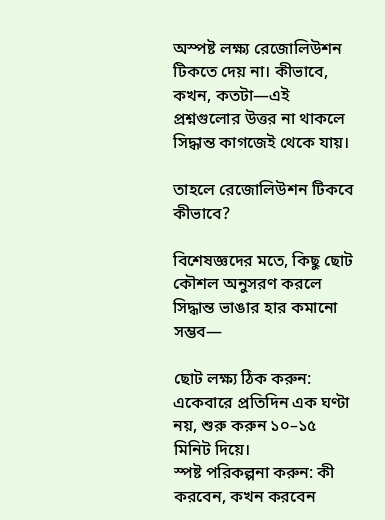অস্পষ্ট লক্ষ্য রেজোলিউশন টিকতে দেয় না। কীভাবে, কখন, কতটা—এই প্রশ্নগুলোর উত্তর না থাকলে সিদ্ধান্ত কাগজেই থেকে যায়।

তাহলে রেজোলিউশন টিকবে কীভাবে?

বিশেষজ্ঞদের মতে, কিছু ছোট কৌশল অনুসরণ করলে সিদ্ধান্ত ভাঙার হার কমানো সম্ভব—

ছোট লক্ষ্য ঠিক করুন: একেবারে প্রতিদিন এক ঘণ্টা নয়, শুরু করুন ১০–১৫ মিনিট দিয়ে।
স্পষ্ট পরিকল্পনা করুন: কী করবেন, কখন করবেন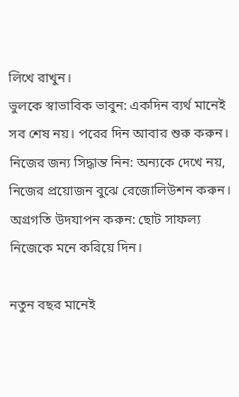লিখে রাখুন।
ভুলকে স্বাভাবিক ভাবুন: একদিন ব্যর্থ মানেই সব শেষ নয়। পরের দিন আবার শুরু করুন।
নিজের জন্য সিদ্ধান্ত নিন: অন্যকে দেখে নয়, নিজের প্রয়োজন বুঝে রেজোলিউশন করুন।
অগ্রগতি উদযাপন করুন: ছোট সাফল্য নিজেকে মনে করিয়ে দিন।

নতুন বছর মানেই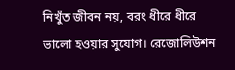নিখুঁত জীবন নয়, বরং ধীরে ধীরে ভালো হওয়ার সুযোগ। রেজোলিউশন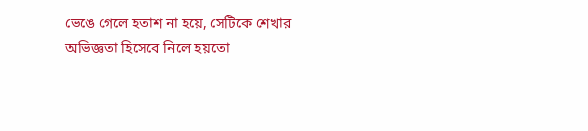ভেঙে গেলে হতাশ না হয়ে, সেটিকে শেখার অভিজ্ঞতা হিসেবে নিলে হয়তো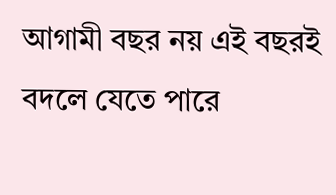আগামী বছর নয় এই বছরই বদলে যেতে পারে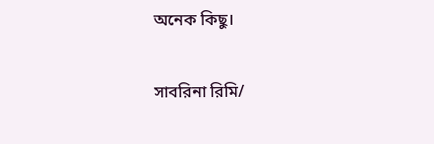অনেক কিছু।

সাবরিনা রিমি/